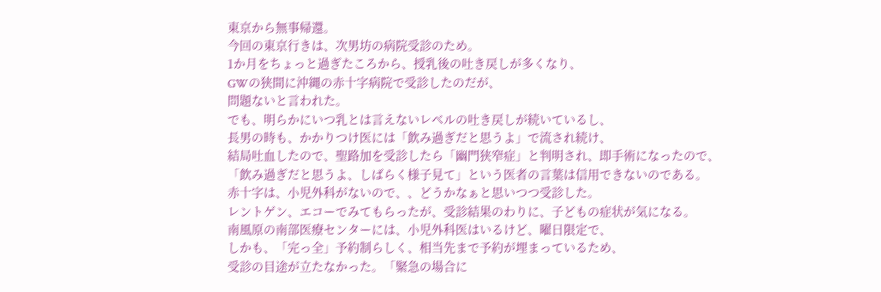東京から無事帰還。
今回の東京行きは、次男坊の病院受診のため。
1か月をちょっと過ぎたころから、授乳後の吐き戻しが多くなり、
GWの狭間に沖縄の赤十字病院で受診したのだが、
問題ないと言われた。
でも、明らかにいつ乳とは言えないレベルの吐き戻しが続いているし、
長男の時も、かかりつけ医には「飲み過ぎだと思うよ」で流され続け、
結局吐血したので、聖路加を受診したら「幽門狭窄症」と判明され、即手術になったので、
「飲み過ぎだと思うよ、しばらく様子見て」という医者の言葉は信用できないのである。
赤十字は、小児外科がないので、、どうかなぁと思いつつ受診した。
レントゲン、エコーでみてもらったが、受診結果のわりに、子どもの症状が気になる。
南風原の南部医療センターには、小児外科医はいるけど、曜日限定で、
しかも、「完っ全」予約制らしく、相当先まで予約が埋まっているため、
受診の目途が立たなかった。「緊急の場合に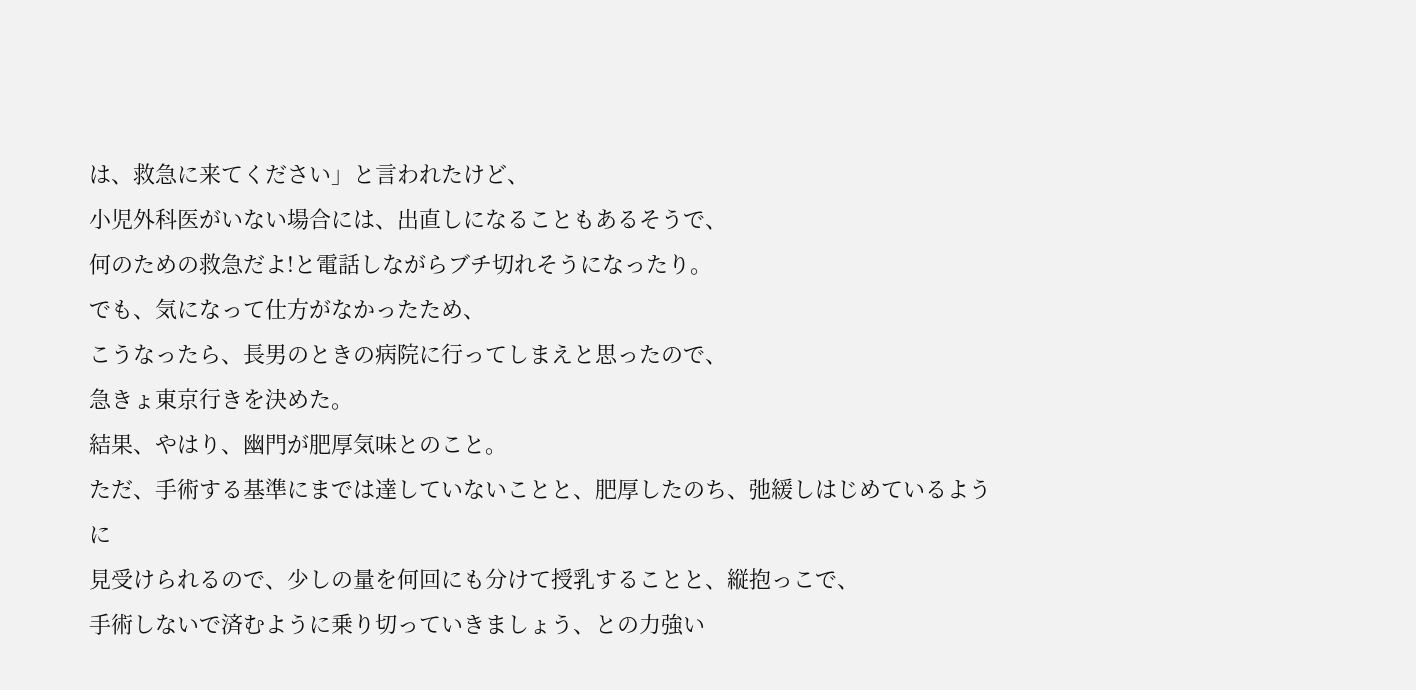は、救急に来てください」と言われたけど、
小児外科医がいない場合には、出直しになることもあるそうで、
何のための救急だよ!と電話しながらブチ切れそうになったり。
でも、気になって仕方がなかったため、
こうなったら、長男のときの病院に行ってしまえと思ったので、
急きょ東京行きを決めた。
結果、やはり、幽門が肥厚気味とのこと。
ただ、手術する基準にまでは達していないことと、肥厚したのち、弛緩しはじめているように
見受けられるので、少しの量を何回にも分けて授乳することと、縦抱っこで、
手術しないで済むように乗り切っていきましょう、との力強い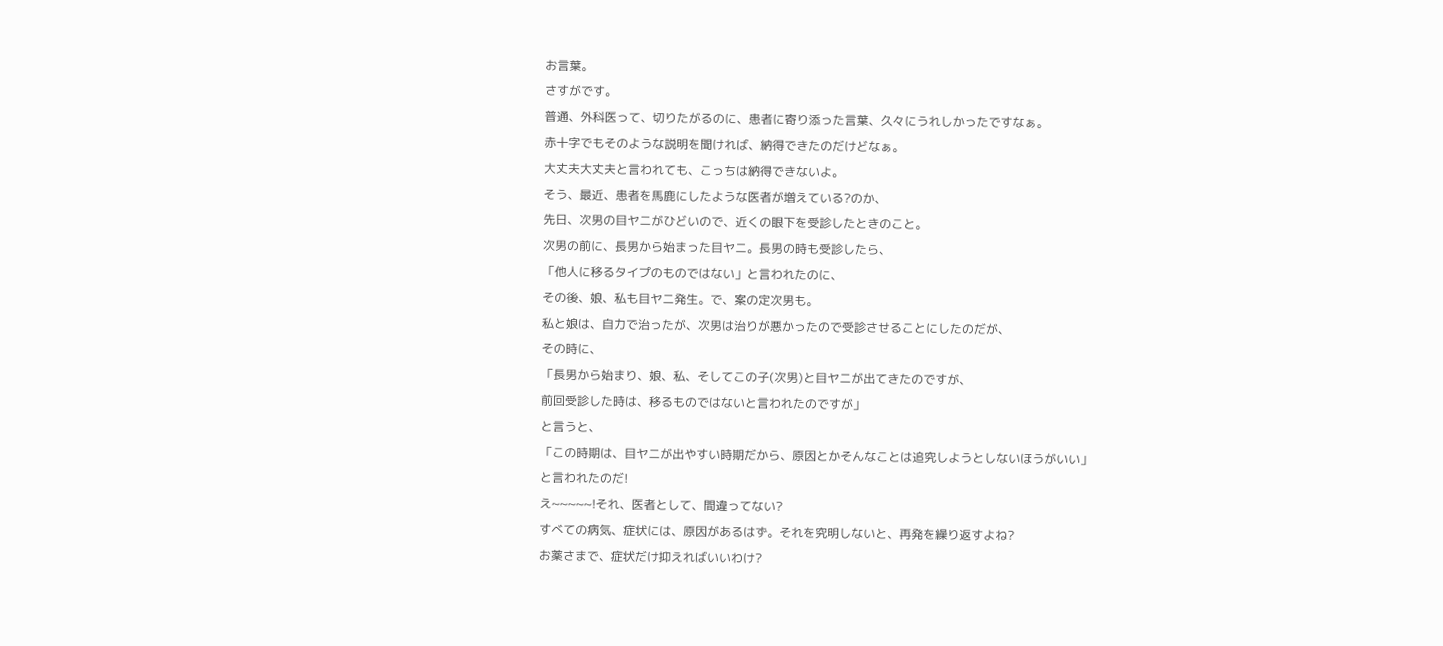お言葉。
さすがです。
普通、外科医って、切りたがるのに、患者に寄り添った言葉、久々にうれしかったですなぁ。
赤十字でもそのような説明を聞ければ、納得できたのだけどなぁ。
大丈夫大丈夫と言われても、こっちは納得できないよ。
そう、最近、患者を馬鹿にしたような医者が増えている?のか、
先日、次男の目ヤニがひどいので、近くの眼下を受診したときのこと。
次男の前に、長男から始まった目ヤニ。長男の時も受診したら、
「他人に移るタイプのものではない」と言われたのに、
その後、娘、私も目ヤニ発生。で、案の定次男も。
私と娘は、自力で治ったが、次男は治りが悪かったので受診させることにしたのだが、
その時に、
「長男から始まり、娘、私、そしてこの子(次男)と目ヤニが出てきたのですが、
前回受診した時は、移るものではないと言われたのですが」
と言うと、
「この時期は、目ヤニが出やすい時期だから、原因とかそんなことは追究しようとしないほうがいい」
と言われたのだ!
え~~~~~!それ、医者として、間違ってない?
すべての病気、症状には、原因があるはず。それを究明しないと、再発を繰り返すよね?
お薬さまで、症状だけ抑えればいいわけ?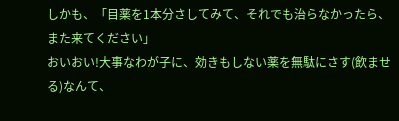しかも、「目薬を1本分さしてみて、それでも治らなかったら、また来てください」
おいおい!大事なわが子に、効きもしない薬を無駄にさす(飲ませる)なんて、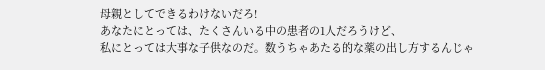母親としてできるわけないだろ!
あなたにとっては、たくさんいる中の患者の1人だろうけど、
私にとっては大事な子供なのだ。数うちゃあたる的な薬の出し方するんじゃ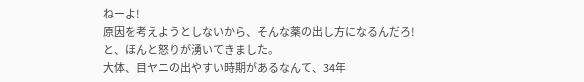ねーよ!
原因を考えようとしないから、そんな薬の出し方になるんだろ!
と、ほんと怒りが湧いてきました。
大体、目ヤニの出やすい時期があるなんて、34年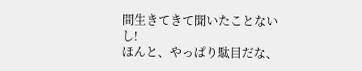間生きてきて聞いたことないし!
ほんと、やっぱり駄目だな、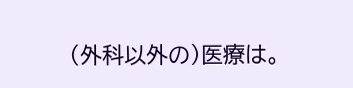(外科以外の)医療は。